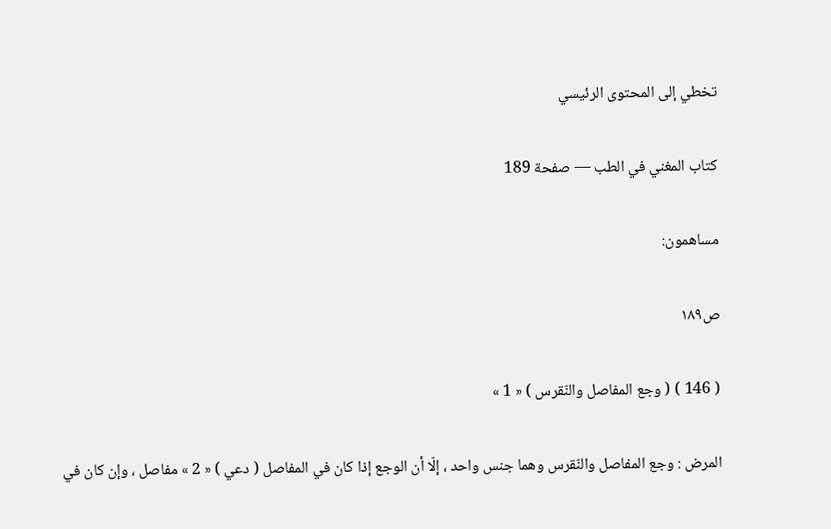تخطي إلى المحتوى الرئيسي

كتاب المغني في الطب — صفحة 189

مساهمون:

ص١٨٩

( 146 ) ( وجع المفاصل والنّقرس ) « 1 »

المرض : وجع المفاصل والنّقرس وهما جنس واحد ، إلّا أن الوجع إذا كان في المفاصل ( دعي ) « 2 » مفاصل ، وإن كان في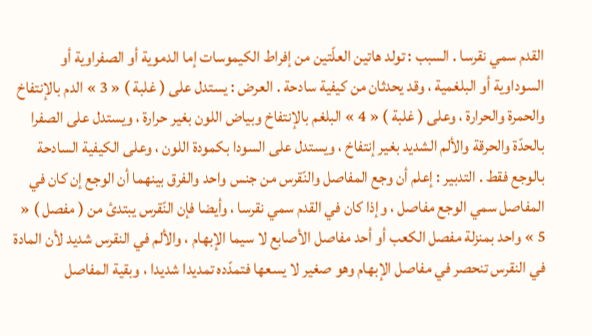القدم سمي نقرسا . السبب : تولد هاتين العلّتين من إفراط الكيموسات إما الدموية أو الصفراوية أو السوداوية أو البلغمية ، وقد يحدثان من كيفية سادحة . العرض : يستدل على ( غلبة ) « 3 » الدم بالإنتفاخ والحمرة والحرارة ، وعلى ( غلبة ) « 4 » البلغم بالإنتفاخ وبياض اللون بغير حرارة ، ويستدل على الصفرا بالحدّة والحرقة والألم الشديد بغير إنتفاخ ، ويستدل على السودا بكمودة اللون ، وعلى الكيفية السادحة بالوجع فقط . التدبير : إعلم أن وجع المفاصل والنّقرس من جنس واحد والفرق بينهما أن الوجع إن كان في المفاصل سمي الوجع مفاصل ، وإذا كان في القدم سمي نقرسا ، وأيضا فإن النّقرس يبتدئ من ( مفصل ) « 5 » واحد بمنزلة مفصل الكعب أو أحد مفاصل الأصابع لا سيما الإبهام ، والألم في النقرس شديد لأن المادة في النقرس تنحصر في مفاصل الإبهام وهو صغير لا يسعها فتمدّده تمديدا شديدا ، وبقية المفاصل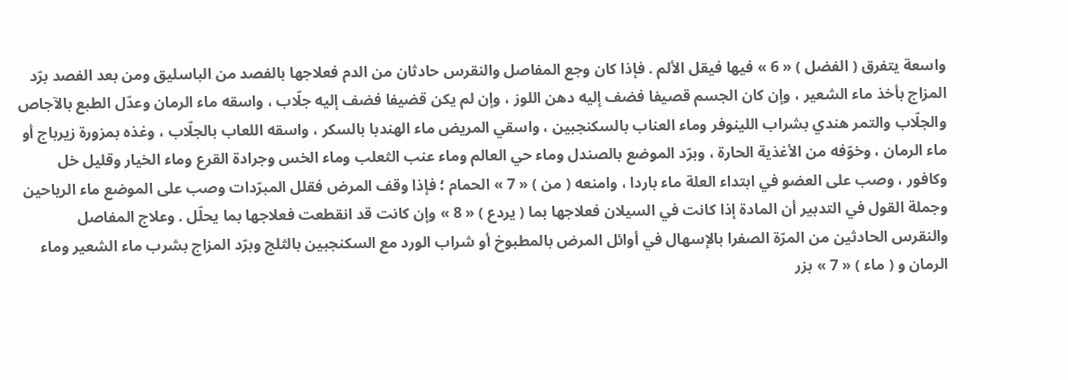واسعة يتفرق ( الفضل ) « 6 » فيها فيقل الألم . فإذا كان وجع المفاصل والنقرس حادثان من الدم فعلاجها بالفصد من الباسليق ومن بعد الفصد برّد المزاج بأخذ ماء الشعير ، وإن كان الجسم قصيفا فضف إليه دهن اللوز ، وإن لم يكن قضيفا فضف إليه جلّاب ، واسقه ماء الرمان وعدّل الطبع بالآجاص والجلّاب والتمر هندي بشراب اللينوفر وماء العناب بالسكنجبين ، واسقي المريض ماء الهندبا بالسكر ، واسقه اللعاب بالجلّاب ، وغذه بمزورة زيرباج أو ماء الرمان ، وخوّفه من الأغذية الحارة ، وبرّد الموضع بالصندل وماء حي العالم وماء عنب الثعلب وماء الخس وجرادة القرع وماء الخيار وقليل خل وكافور ، وصب على العضو في ابتداء العلة ماء باردا ، وامنعه ( من ) « 7 » الحمام ؛ فإذا وقف المرض فقلل المبرّدات وصب على الموضع ماء الرياحين وجملة القول في التدبير أن المادة إذا كانت في السيلان فعلاجها بما ( يردع ) « 8 » وإن كانت قد انقطعت فعلاجها بما يحلّل . وعلاج المفاصل والنقرس الحادثين من المرّة الصفرا بالإسهال في أوائل المرض بالمطبوخ أو شراب الورد مع السكنجبين بالثلج وبرّد المزاج بشرب ماء الشعير وماء الرمان و ( ماء ) « 7 » بزر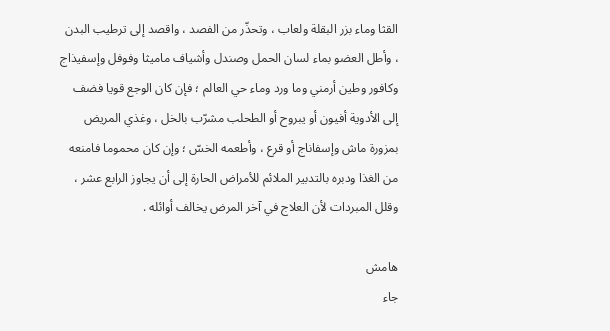القثا وماء بزر البقلة ولعاب ، وتحذّر من الفصد ، واقصد إلى ترطيب البدن ، وأطل العضو بماء لسان الحمل وصندل وأشياف ماميثا وفوفل وإسفيذاج وكافور وطين أرمني وما ورد وماء حي العالم ؛ فإن كان الوجع قويا فضف إلى الأدوية أفيون أو يبروح أو الطحلب مشرّب بالخل ، وغذي المريض بمزورة ماش وإسفاناج أو قرع ، وأطعمه الخسّ ؛ وإن كان محموما فامنعه من الغذا ودبره بالتدبير الملائم للأمراض الحارة إلى أن يجاوز الرابع عشر ، وقلل المبردات لأن العلاج في آخر المرض يخالف أوائله .

هامش
جاء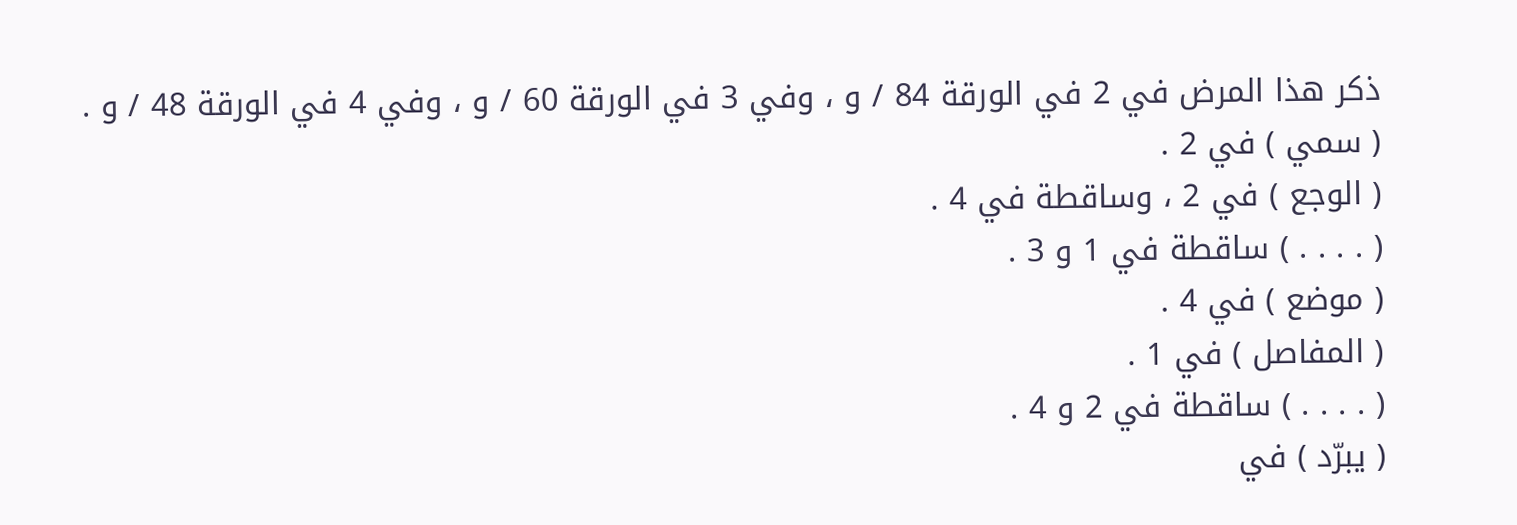ذكر هذا المرض في 2 في الورقة 84 / و ، وفي 3 في الورقة 60 / و ، وفي 4 في الورقة 48 / و .
( سمي ) في 2 .
( الوجع ) في 2 ، وساقطة في 4 .
( . . . . ) ساقطة في 1 و 3 .
( موضع ) في 4 .
( المفاصل ) في 1 .
( . . . . ) ساقطة في 2 و 4 .
( يبرّد ) في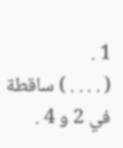1 .
( . . . . ) ساقطة في 2 و 4 .